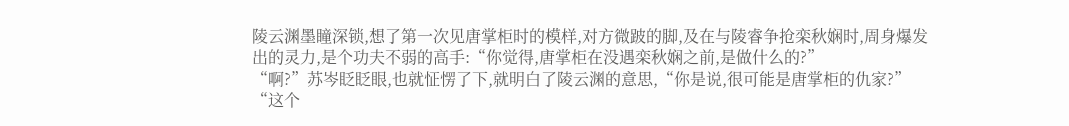陵云渊墨瞳深锁,想了第一次见唐掌柜时的模样,对方微跛的脚,及在与陵睿争抢栾秋娴时,周身爆发出的灵力,是个功夫不弱的高手:“你觉得,唐掌柜在没遇栾秋娴之前,是做什么的?”
“啊?”苏岑眨眨眼,也就怔愣了下,就明白了陵云渊的意思,“你是说,很可能是唐掌柜的仇家?”
“这个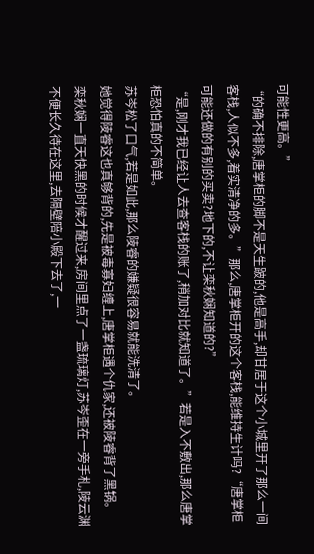可能性更高。”
“的确不排除,唐掌柜的脚不是天生跛的,他是高手,却甘居于这个小城里开了那么一间客栈,人似不多,着实清净的多。”那么,唐掌柜开的这个客栈,能维持生计吗?“唐掌柜可能还做的有别的买卖?地下的,不让栾秋娴知道的?”
“是,刚才我已经让人去查客栈的账了,稍加对比就知道了。”若是入不敷出,那么唐掌柜恐怕真的不简单。
苏岑松了口气,若是如此,那么陵睿的嫌疑很容易就能洗清了。
她觉得陵睿这也真够背的,先是被毒寡妇缠上,唐掌柜遇个仇家,还被陵睿背了黑锅。
栾秋娴一直天快黑的时候才醒过来,房间里点了一盏琉璃灯,苏岑歪在一旁手札,陵云渊不便长久待在这里,去隔壁陪小殿下去了,一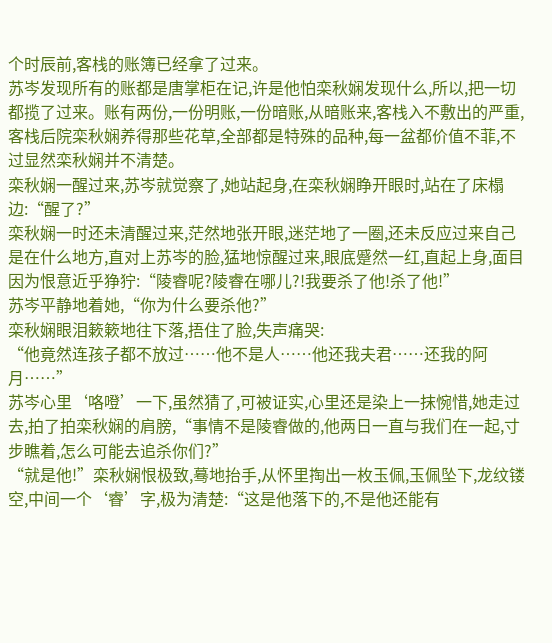个时辰前,客栈的账簿已经拿了过来。
苏岑发现所有的账都是唐掌柜在记,许是他怕栾秋娴发现什么,所以,把一切都揽了过来。账有两份,一份明账,一份暗账,从暗账来,客栈入不敷出的严重,客栈后院栾秋娴养得那些花草,全部都是特殊的品种,每一盆都价值不菲,不过显然栾秋娴并不清楚。
栾秋娴一醒过来,苏岑就觉察了,她站起身,在栾秋娴睁开眼时,站在了床榻边:“醒了?”
栾秋娴一时还未清醒过来,茫然地张开眼,迷茫地了一圈,还未反应过来自己是在什么地方,直对上苏岑的脸,猛地惊醒过来,眼底蹙然一红,直起上身,面目因为恨意近乎狰狞:“陵睿呢?陵睿在哪儿?!我要杀了他!杀了他!”
苏岑平静地着她,“你为什么要杀他?”
栾秋娴眼泪簌簌地往下落,捂住了脸,失声痛哭:
“他竟然连孩子都不放过……他不是人……他还我夫君……还我的阿月……”
苏岑心里‘咯噔’一下,虽然猜了,可被证实,心里还是染上一抹惋惜,她走过去,拍了拍栾秋娴的肩膀,“事情不是陵睿做的,他两日一直与我们在一起,寸步瞧着,怎么可能去追杀你们?”
“就是他!”栾秋娴恨极致,蓦地抬手,从怀里掏出一枚玉佩,玉佩坠下,龙纹镂空,中间一个‘睿’字,极为清楚:“这是他落下的,不是他还能有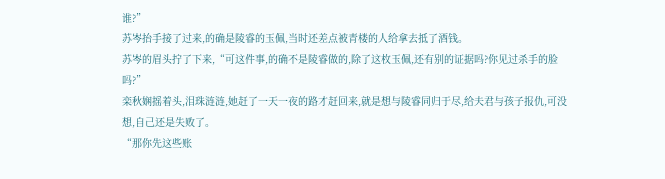谁?”
苏岑抬手接了过来,的确是陵睿的玉佩,当时还差点被青楼的人给拿去抵了酒钱。
苏岑的眉头拧了下来,“可这件事,的确不是陵睿做的,除了这枚玉佩,还有别的证据吗?你见过杀手的脸吗?”
栾秋娴摇着头,泪珠涟涟,她赶了一天一夜的路才赶回来,就是想与陵睿同归于尽,给夫君与孩子报仇,可没想,自己还是失败了。
“那你先这些账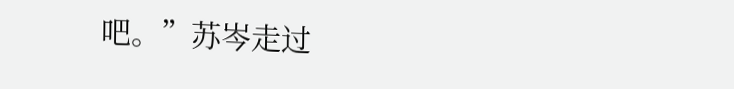吧。”苏岑走过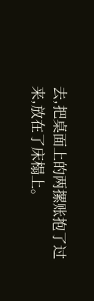去,把桌面上的两摞账抱了过来,放在了床榻上。